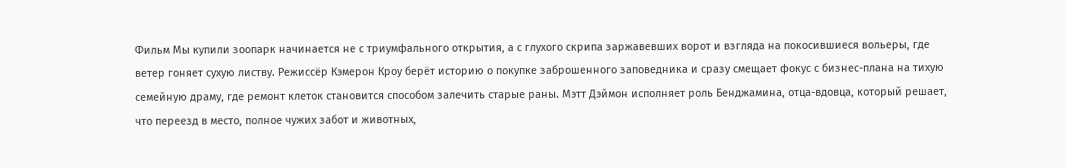Фильм Мы купили зоопарк начинается не с триумфального открытия, а с глухого скрипа заржавевших ворот и взгляда на покосившиеся вольеры, где ветер гоняет сухую листву. Режиссёр Кэмерон Кроу берёт историю о покупке заброшенного заповедника и сразу смещает фокус с бизнес-плана на тихую семейную драму, где ремонт клеток становится способом залечить старые раны. Мэтт Дэймон исполняет роль Бенджамина, отца-вдовца, который решает, что переезд в место, полное чужих забот и животных,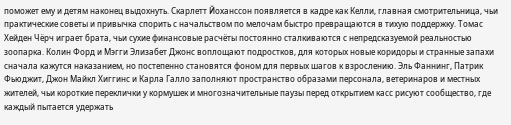поможет ему и детям наконец выдохнуть. Скарлетт Йоханссон появляется в кадре как Келли, главная смотрительница, чьи практические советы и привычка спорить с начальством по мелочам быстро превращаются в тихую поддержку. Томас Хейден Чёрч играет брата, чьи сухие финансовые расчёты постоянно сталкиваются с непредсказуемой реальностью зоопарка. Колин Форд и Мэгги Элизабет Джонс воплощают подростков, для которых новые коридоры и странные запахи сначала кажутся наказанием, но постепенно становятся фоном для первых шагов к взрослению. Эль Фаннинг, Патрик Фьюджит, Джон Майкл Хиггинс и Карла Галло заполняют пространство образами персонала, ветеринаров и местных жителей, чьи короткие переклички у кормушек и многозначительные паузы перед открытием касс рисуют сообщество, где каждый пытается удержать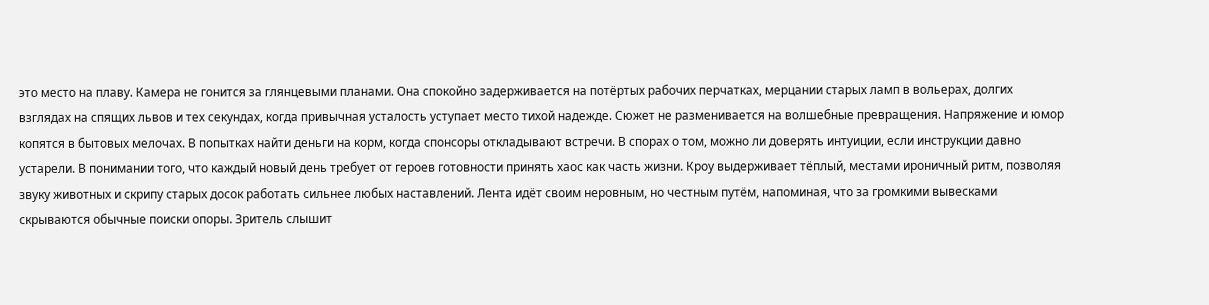это место на плаву. Камера не гонится за глянцевыми планами. Она спокойно задерживается на потёртых рабочих перчатках, мерцании старых ламп в вольерах, долгих взглядах на спящих львов и тех секундах, когда привычная усталость уступает место тихой надежде. Сюжет не разменивается на волшебные превращения. Напряжение и юмор копятся в бытовых мелочах. В попытках найти деньги на корм, когда спонсоры откладывают встречи. В спорах о том, можно ли доверять интуиции, если инструкции давно устарели. В понимании того, что каждый новый день требует от героев готовности принять хаос как часть жизни. Кроу выдерживает тёплый, местами ироничный ритм, позволяя звуку животных и скрипу старых досок работать сильнее любых наставлений. Лента идёт своим неровным, но честным путём, напоминая, что за громкими вывесками скрываются обычные поиски опоры. Зритель слышит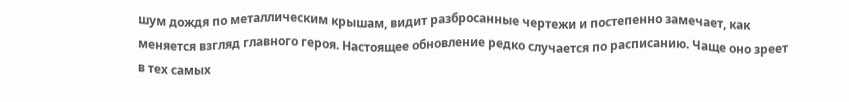шум дождя по металлическим крышам, видит разбросанные чертежи и постепенно замечает, как меняется взгляд главного героя. Настоящее обновление редко случается по расписанию. Чаще оно зреет в тех самых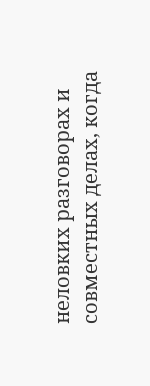неловких разговорах и совместных делах, когда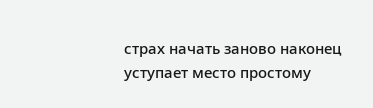страх начать заново наконец уступает место простому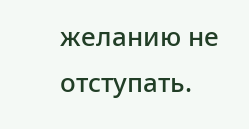желанию не отступать.